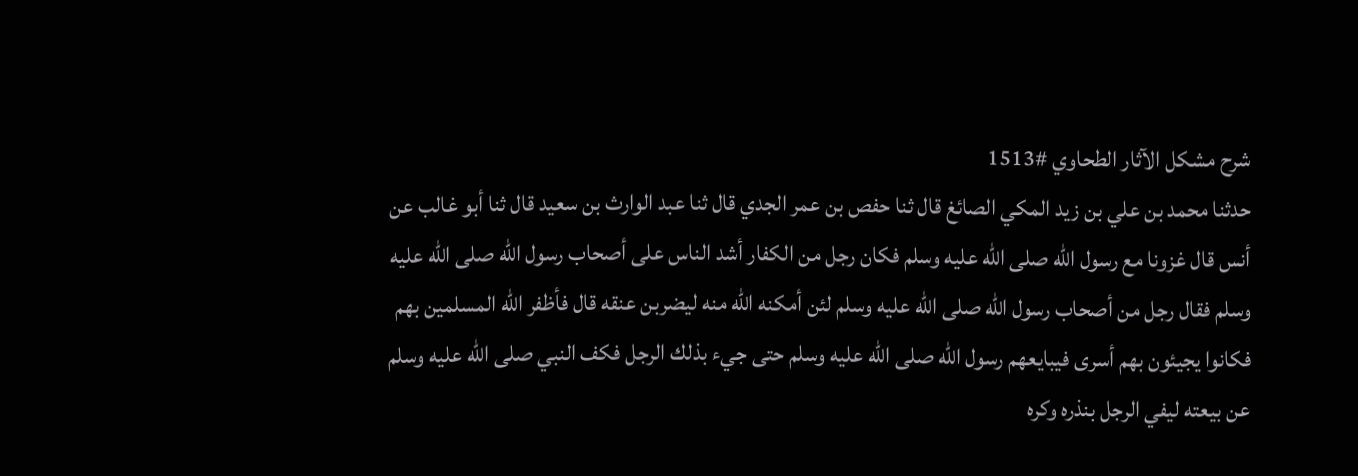شرح مشكل الآثار الطحاوي #1513
حدثنا محمد بن علي بن زيد المكي الصائغ قال ثنا حفص بن عمر الجدي قال ثنا عبد الوارث بن سعيد قال ثنا أبو غالب عن أنس قال غزونا مع رسول الله صلى الله عليه وسلم فكان رجل من الكفار أشد الناس على أصحاب رسول الله صلى الله عليه وسلم فقال رجل من أصحاب رسول الله صلى الله عليه وسلم لئن أمكنه الله منه ليضربن عنقه قال فأظفر الله المسلمين بهم فكانوا يجيئون بهم أسرى فيبايعهم رسول الله صلى الله عليه وسلم حتى جيء بذلك الرجل فكف النبي صلى الله عليه وسلم عن بيعته ليفي الرجل بنذره وكره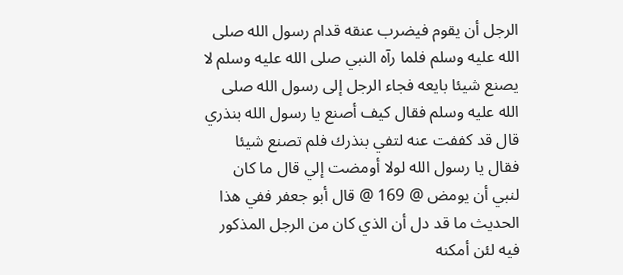الرجل أن يقوم فيضرب عنقه قدام رسول الله صلى الله عليه وسلم فلما رآه النبي صلى الله عليه وسلم لا يصنع شيئا بايعه فجاء الرجل إلى رسول الله صلى الله عليه وسلم فقال كيف أصنع يا رسول الله بنذري قال قد كففت عنه لتفي بنذرك فلم تصنع شيئا فقال يا رسول الله لولا أومضت إلي قال ما كان لنبي أن يومض @ 169 @ قال أبو جعفر ففي هذا الحديث ما قد دل أن الذي كان من الرجل المذكور فيه لئن أمكنه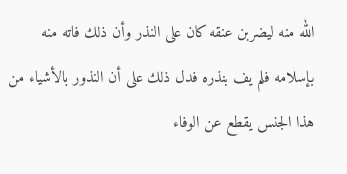الله منه ليضربن عنقه كان على النذر وأن ذلك فاته منه بإسلامه فلم يف بنذره فدل ذلك على أن النذور بالأشياء من هذا الجنس يقطع عن الوفاء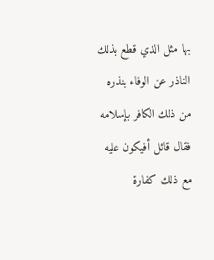بها مثل الذي قطع بذلك الناذر عن الوفاء بنذره من ذلك الكافر بإسلامه فقال قائل أفيكون عليه مع ذلك كفارة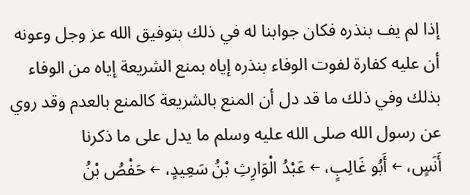إذا لم يف بنذره فكان جوابنا له في ذلك بتوفيق الله عز وجل وعونه أن عليه كفارة لفوت الوفاء بنذره إياه بمنع الشريعة إياه من الوفاء بذلك وفي ذلك ما قد دل أن المنع بالشريعة كالمنع بالعدم وقد روي عن رسول الله صلى الله عليه وسلم ما يدل على ما ذكرنا
أَنَسٍ، ← أَبُو غَالِبٍ، ← عَبْدُ الْوَارِثِ بْنُ سَعِيدٍ، ← حَفْصُ بْنُ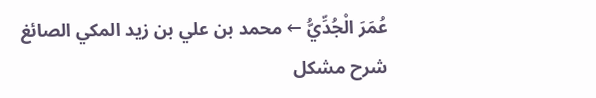عُمَرَ الْجُدِّيُّ ← محمد بن علي بن زيد المكي الصائغ
شرح مشكل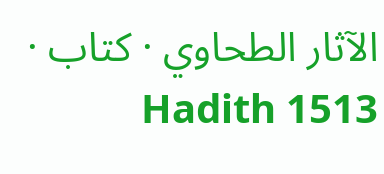الآثار الطحاوي · کتاب · Hadith 1513